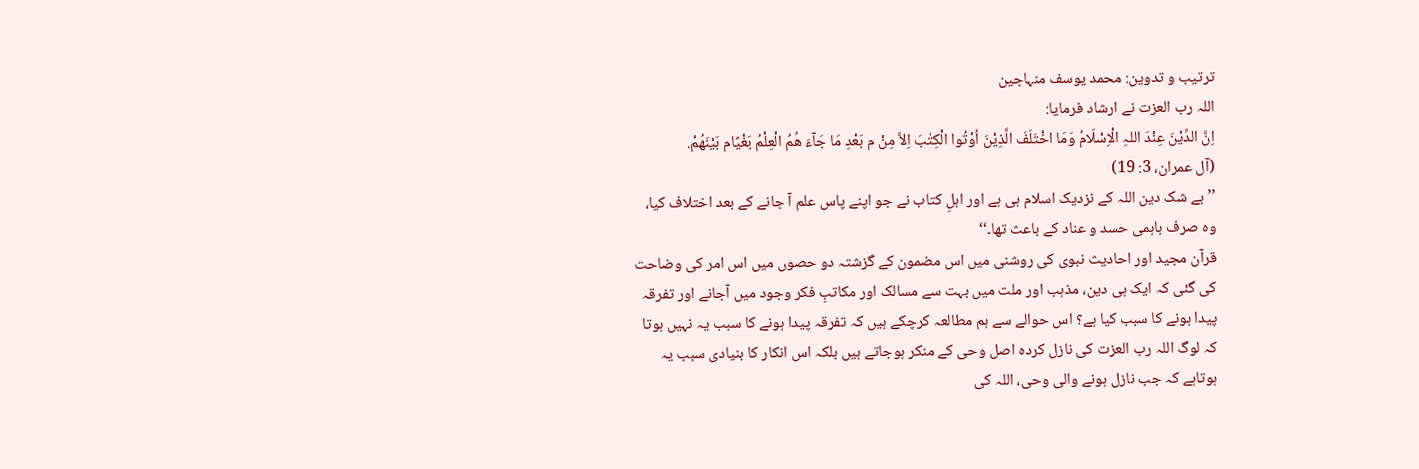ترتیب و تدوین: محمد یوسف منہاجین
اللہ رب العزت نے ارشاد فرمایا:
اِنَّ الدِّیْنَ عِنْدَ اللہِ الْاِسْلَامُ وَمَا اخْتَلَفَ الَّذِیْنَ اُوْتُوا الْکِتٰبَ اِلاَّ مِنْ م بَعْدِ مَا جَآءَ ھُمُ الْعِلْمُ بَغْیًام بَیْنَھُمْ.
(آل عمران، 3: 19)
’’بے شک دین اللہ کے نزدیک اسلام ہی ہے اور اہلِ کتاب نے جو اپنے پاس علم آ جانے کے بعد اختلاف کیا، وہ صرف باہمی حسد و عناد کے باعث تھا۔‘‘
قرآن مجید اور احادیث نبوی کی روشنی میں اس مضمون کے گزشتہ دو حصوں میں اس امر کی وضاحت کی گئی کہ ایک ہی دین، مذہب اور ملت میں بہت سے مسالک اور مکاتبِ فکر وجود میں آجانے اور تفرقہ پیدا ہونے کا سبب کیا ہے؟ اس حوالے سے ہم مطالعہ کرچکے ہیں کہ تفرقہ پیدا ہونے کا سبب یہ نہیں ہوتا کہ لوگ اللہ رب العزت کی نازل کردہ اصل وحی کے منکر ہوجاتے ہیں بلکہ اس انکار کا بنیادی سبب یہ ہوتاہے کہ جب نازل ہونے والی وحی، اللہ کی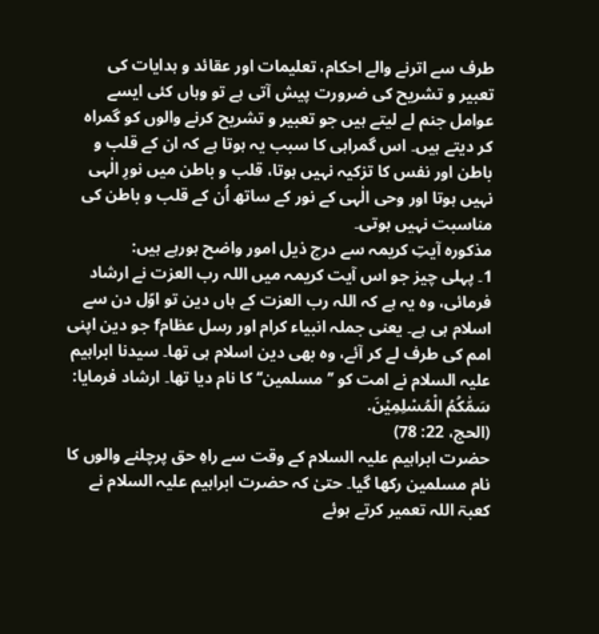طرف سے اترنے والے احکام، تعلیمات اور عقائد و ہدایات کی تعبیر و تشریح کی ضرورت پیش آتی ہے تو وہاں کئی ایسے عوامل جنم لے لیتے ہیں جو تعبیر و تشریح کرنے والوں کو گمراہ کر دیتے ہیں۔ اس گمراہی کا سبب یہ ہوتا ہے کہ ان کے قلب و باطن اور نفس کا تزکیہ نہیں ہوتا، قلب و باطن میں نورِ الٰہی نہیں ہوتا اور وحی الٰہی کے نور کے ساتھ اُن کے قلب و باطن کی مناسبت نہیں ہوتی۔
مذکورہ آیتِ کریمہ سے درج ذیل امور واضح ہورہے ہیں:
1۔ پہلی چیز جو اس آیت کریمہ میں اللہ رب العزت نے ارشاد فرمائی، وہ یہ ہے کہ اللہ رب العزت کے ہاں دین تو اوّل دن سے اسلام ہی ہے۔ یعنی جملہ انبیاء کرام اور رسل عظامf جو دین اپنی امم کی طرف لے کر آئے، وہ بھی دین اسلام ہی تھا۔ سیدنا ابراہیم علیہ السلام نے امت کو ’’مسلمین‘‘ کا نام دیا تھا۔ ارشاد فرمایا:
سَمّٰکُمُ الْمُسْلِمِیْنَ.
(الحج، 22: 78)
حضرت ابراہیم علیہ السلام کے وقت سے راہِ حق پرچلنے والوں کا نام مسلمین رکھا گیا۔ حتیٰ کہ حضرت ابراہیم علیہ السلام نے کعبۃ اللہ تعمیر کرتے ہوئے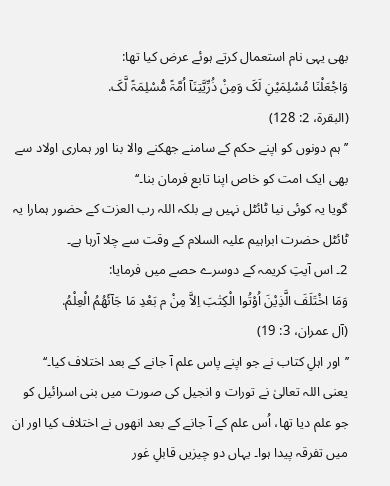بھی یہی نام استعمال کرتے ہوئے عرض کیا تھا:
وَاجْعَلْنَا مُسْلِمَیْنِ لَکَ وَمِنْ ذُرِّیَّتِنَآ اُمَّۃً مُّسْلِمَۃً لَّکَ.
(البقرۃ، 2: 128)
’’ ہم دونوں کو اپنے حکم کے سامنے جھکنے والا بنا اور ہماری اولاد سے بھی ایک امت کو خاص اپنا تابع فرمان بنا۔‘‘
گویا یہ کوئی نیا ٹائٹل نہیں ہے بلکہ اللہ رب العزت کے حضور ہمارا یہ ٹائٹل حضرت ابراہیم علیہ السلام کے وقت سے چلا آرہا ہے۔
2۔ اس آیتِ کریمہ کے دوسرے حصے میں فرمایا:
وَمَا اخْتَلَفَ الَّذِیْنَ اُوْتُوا الْکِتٰبَ اِلاَّ مِنْ م بَعْدِ مَا جَآئَھُمُ الْعِلْمُ.
(آل عمران، 3: 19)
’’اور اہلِ کتاب نے جو اپنے پاس علم آ جانے کے بعد اختلاف کیا۔‘‘
یعنی اللہ تعالیٰ نے تورات و انجیل کی صورت میں بنی اسرائیل کو جو علم دیا تھا، اُس علم کے آ جانے کے بعد انھوں نے اختلاف کیا اور ان میں تفرقہ پیدا ہوا۔ یہاں دو چیزیں قابلِ غور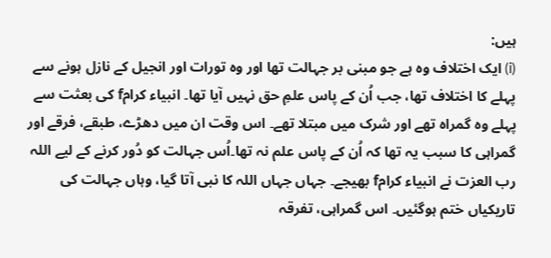ہیں:
(i) ایک اختلاف وہ ہے جو مبنی بر جہالت تھا اور وہ تورات اور انجیل کے نازل ہونے سے پہلے کا اختلاف تھا، جب اُن کے پاس علمِ حق نہیں آیا تھا۔ انبیاء کرامf کی بعثت سے پہلے وہ گمراہ تھے اور شرک میں مبتلا تھے۔ اس وقت ان میں دھڑے، طبقے، فرقے اور گمراہی کا سبب یہ تھا کہ اُن کے پاس علم نہ تھا۔اُس جہالت کو دُور کرنے کے لیے اللہ رب العزت نے انبیاء کرامf بھیجے۔ جہاں جہاں اللہ کا نبی آتا گیا، وہاں جہالت کی تاریکیاں ختم ہوگئیں۔ اس گمراہی، تفرقہ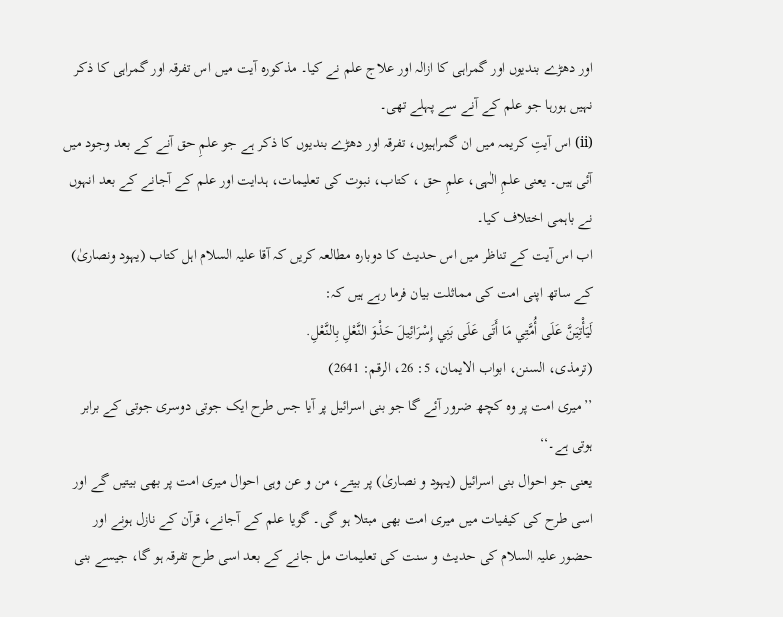اور دھڑے بندیوں اور گمراہی کا ازالہ اور علاج علم نے کیا۔ مذکورہ آیت میں اس تفرقہ اور گمراہی کا ذکر نہیں ہورہا جو علم کے آنے سے پہلے تھی۔
(ii) اس آیتِ کریمہ میں ان گمراہیوں، تفرقہ اور دھڑے بندیوں کا ذکر ہے جو علمِ حق آنے کے بعد وجود میں آئی ہیں۔ یعنی علمِ الٰہی، علمِ حق ، کتاب، نبوت کی تعلیمات، ہدایت اور علم کے آجانے کے بعد انہوں نے باہمی اختلاف کیا۔
اب اس آیت کے تناظر میں اس حدیث کا دوبارہ مطالعہ کریں کہ آقا علیہ السلام اہل کتاب (یہود ونصاریٰ) کے ساتھ اپنی امت کی مماثلت بیان فرما رہے ہیں کہ:
لَیَأْتِیَنَّ عَلَی أُمَّتِي مَا أَتَی عَلَی بَنِي إِسْرَائِیلَ حَذْوَ النَّعْلِ بِالنَّعْلِ.
(ترمذی، السنن، ابواب الایمان، 5: 26، الرقم: 2641)
’’میری امت پر وہ کچھ ضرور آئے گا جو بنی اسرائیل پر آیا جس طرح ایک جوتی دوسری جوتی کے برابر ہوتی ہے۔‘‘
یعنی جو احوال بنی اسرائیل (یہود و نصاریٰ) پر بیتے، من و عن وہی احوال میری امت پر بھی بیتیں گے اور اسی طرح کی کیفیات میں میری امت بھی مبتلا ہو گی۔ گویا علم کے آجانے، قرآن کے نازل ہونے اور حضور علیہ السلام کی حدیث و سنت کی تعلیمات مل جانے کے بعد اسی طرح تفرقہ ہو گا، جیسے بنی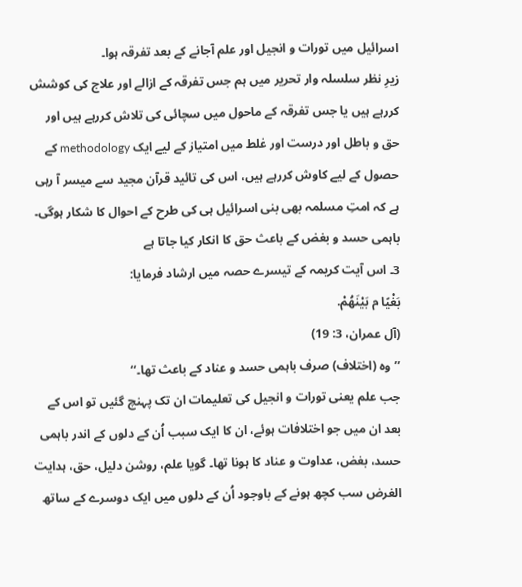اسرائیل میں تورات و انجیل اور علم آجانے کے بعد تفرقہ ہوا۔
زیرِ نظر سلسلہ وار تحریر میں ہم جس تفرقہ کے ازالے اور علاج کی کوشش کررہے ہیں یا جس تفرقہ کے ماحول میں سچائی کی تلاش کررہے ہیں اور حق و باطل اور درست اور غلط میں امتیاز کے لیے ایک methodology کے حصول کے لیے کاوش کررہے ہیں، اس کی تائید قرآن مجید سے میسر آ رہی ہے کہ امتِ مسلمہ بھی بنی اسرائیل ہی کی طرح کے احوال کا شکار ہوگی۔
باہمی حسد و بغض کے باعث حق کا انکار کیا جاتا ہے
3۔ اس آیت کریمہ کے تیسرے حصہ میں ارشاد فرمایا:
بَغْیًا م بَیْنَھُمْ.
(آل عمران، 3: 19)
’’وہ (اختلاف) صرف باہمی حسد و عناد کے باعث تھا۔‘‘
جب علم یعنی تورات و انجیل کی تعلیمات ان تک پہنچ گئیں تو اس کے بعد ان میں جو اختلافات ہوئے، ان کا ایک سبب اُن کے دلوں کے اندر باہمی حسد، بغض، عداوت و عناد کا ہونا تھا۔ گویا علم، روشن دلیل، حق، ہدایت الغرض سب کچھ ہونے کے باوجود اُن کے دلوں میں ایک دوسرے کے ساتھ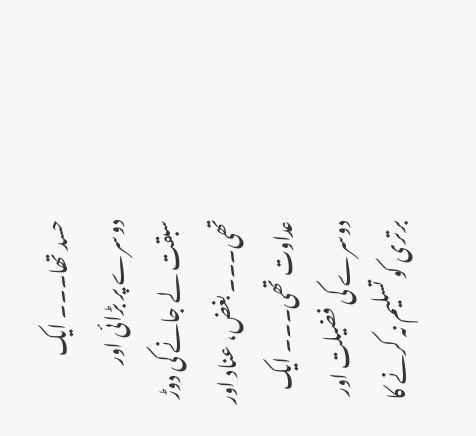حسد تھا۔۔۔ ایک دوسرے پر بڑائی اور سبقت لے جانے کی دوڑ تھی۔۔۔ بغض، عناد اور عداوت تھی۔۔۔ ایک دوسرے کی فضیلت اور برتری کو تسلیم نہ کرنے کا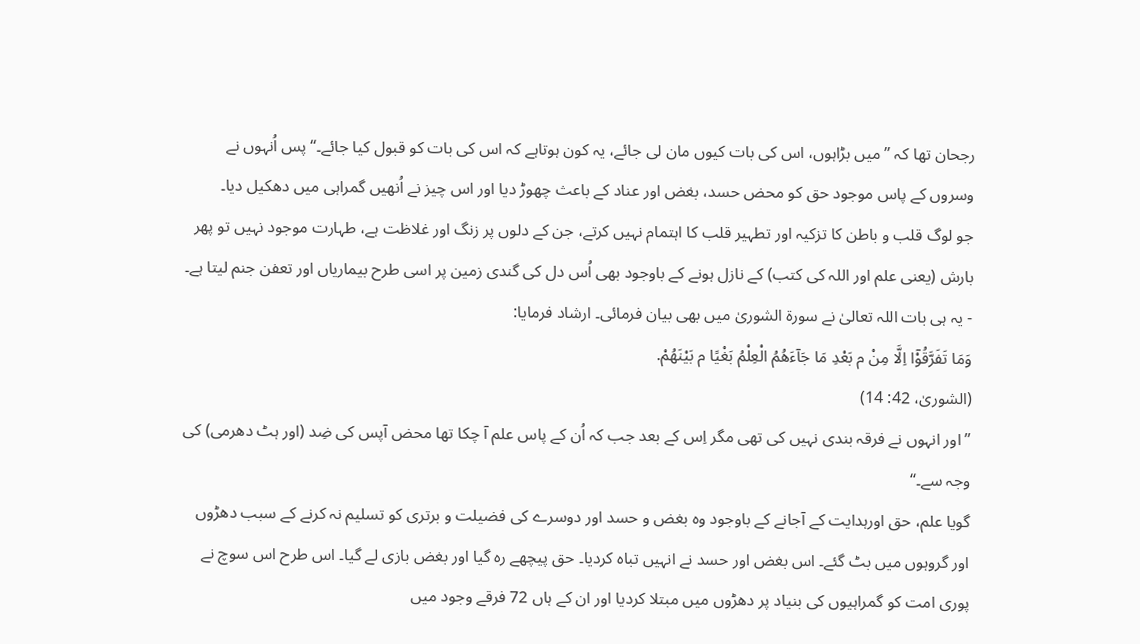رجحان تھا کہ ’’میں بڑاہوں، اس کی بات کیوں مان لی جائے، یہ کون ہوتاہے کہ اس کی بات کو قبول کیا جائے۔‘‘ پس اُنہوں نے وسروں کے پاس موجود حق کو محض حسد، بغض اور عناد کے باعث چھوڑ دیا اور اس چیز نے اُنھیں گمراہی میں دھکیل دیا۔
جو لوگ قلب و باطن کا تزکیہ اور تطہیر قلب کا اہتمام نہیں کرتے، جن کے دلوں پر زنگ اور غلاظت ہے، طہارت موجود نہیں تو پھر بارش (یعنی علم اور اللہ کی کتب) کے نازل ہونے کے باوجود بھی اُس دل کی گندی زمین پر اسی طرح بیماریاں اور تعفن جنم لیتا ہے۔
- یہ ہی بات اللہ تعالیٰ نے سورۃ الشوریٰ میں بھی بیان فرمائی۔ ارشاد فرمایا:
وَمَا تَفَرَّقُوْٓا اِلَّا مِنْ م بَعْدِ مَا جَآءَهُمُ الْعِلْمُ بَغْیًا م بَیْنَهُمْ.
(الشوریٰ، 42: 14)
’’اور انہوں نے فرقہ بندی نہیں کی تھی مگر اِس کے بعد جب کہ اُن کے پاس علم آ چکا تھا محض آپس کی ضِد (اور ہٹ دھرمی) کی وجہ سے۔‘‘
گویا علم، حق اورہدایت کے آجانے کے باوجود وہ بغض و حسد اور دوسرے کی فضیلت و برتری کو تسلیم نہ کرنے کے سبب دھڑوں اور گروہوں میں بٹ گئے۔ اس بغض اور حسد نے انہیں تباہ کردیا۔ حق پیچھے رہ گیا اور بغض بازی لے گیا۔ اس طرح اس سوچ نے پوری امت کو گمراہیوں کی بنیاد پر دھڑوں میں مبتلا کردیا اور ان کے ہاں 72 فرقے وجود میں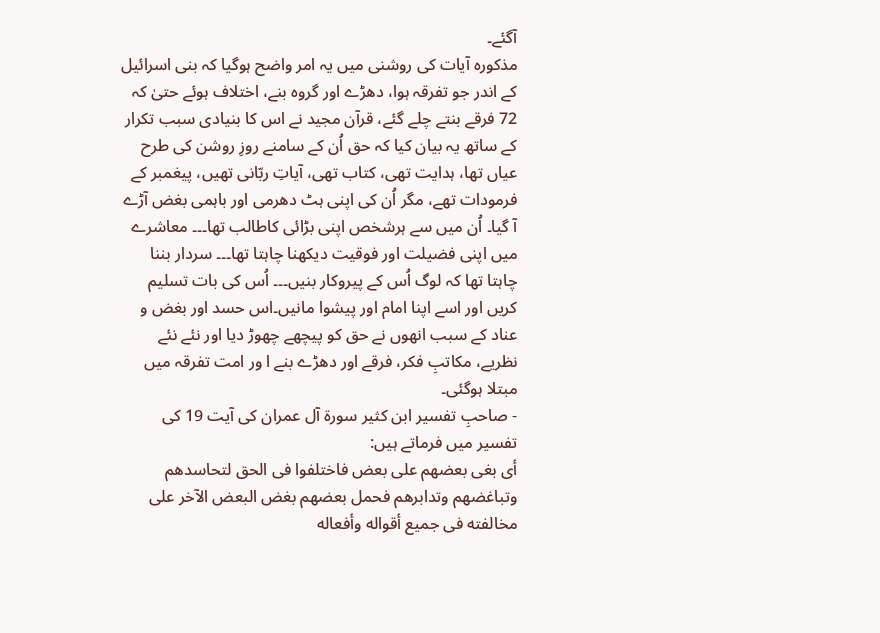آگئے۔
مذکورہ آیات کی روشنی میں یہ امر واضح ہوگیا کہ بنی اسرائیل کے اندر جو تفرقہ ہوا، دھڑے اور گروہ بنے، اختلاف ہوئے حتیٰ کہ 72 فرقے بنتے چلے گئے، قرآن مجید نے اس کا بنیادی سبب تکرار کے ساتھ یہ بیان کیا کہ حق اُن کے سامنے روزِ روشن کی طرح عیاں تھا، ہدایت تھی، کتاب تھی، آیاتِ ربّانی تھیں، پیغمبر کے فرمودات تھے، مگر اُن کی اپنی ہٹ دھرمی اور باہمی بغض آڑے آ گیا۔ اُن میں سے ہرشخص اپنی بڑائی کاطالب تھا۔۔۔ معاشرے میں اپنی فضیلت اور فوقیت دیکھنا چاہتا تھا۔۔۔ سردار بننا چاہتا تھا کہ لوگ اُس کے پیروکار بنیں۔۔۔ اُس کی بات تسلیم کریں اور اسے اپنا امام اور پیشوا مانیں۔اس حسد اور بغض و عناد کے سبب انھوں نے حق کو پیچھے چھوڑ دیا اور نئے نئے نظریے، مکاتبِ فکر، فرقے اور دھڑے بنے ا ور امت تفرقہ میں مبتلا ہوگئی۔
- صاحبِ تفسیر ابن کثیر سورۃ آل عمران کی آیت 19 کی تفسیر میں فرماتے ہیں:
أی بغی بعضهم علی بعض فاختلفوا فی الحق لتحاسدهم وتباغضهم وتدابرهم فحمل بعضهم بغض البعض الآخر علی مخالفته فی جمیع أقواله وأفعاله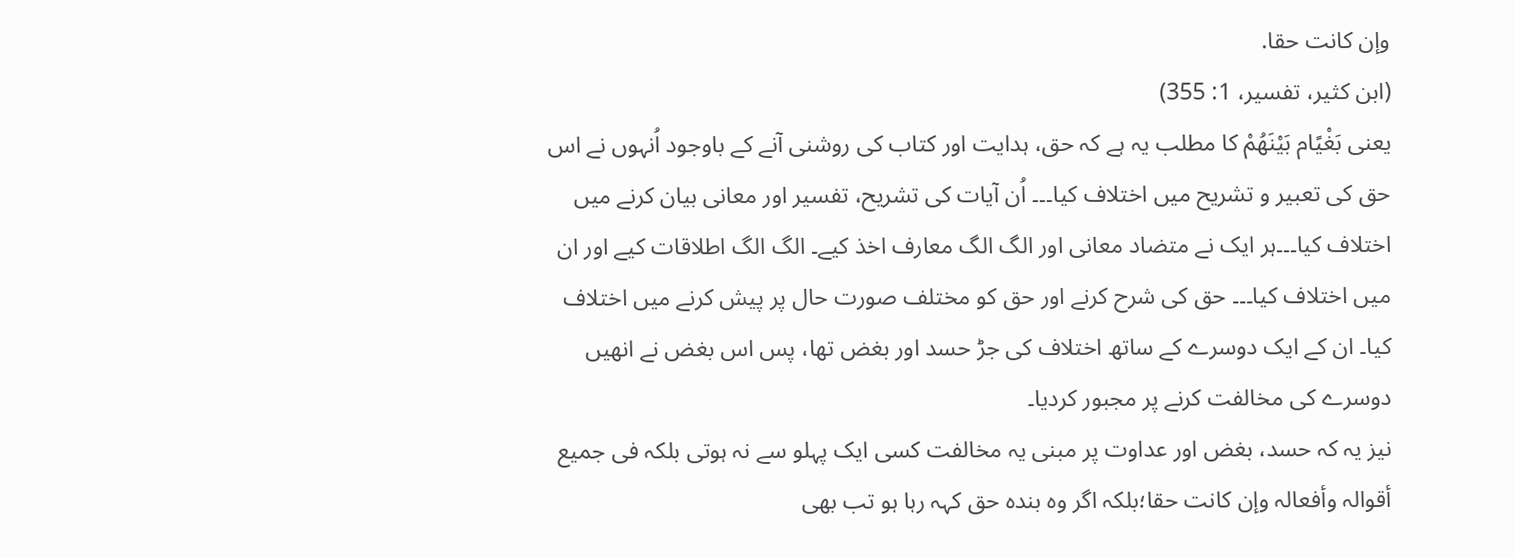وإن کانت حقا.
(ابن کثیر، تفسیر، 1: 355)
یعنی بَغْیًام بَیْنَھُمْ کا مطلب یہ ہے کہ حق، ہدایت اور کتاب کی روشنی آنے کے باوجود اُنہوں نے اس حق کی تعبیر و تشریح میں اختلاف کیا۔۔۔ اُن آیات کی تشریح، تفسیر اور معانی بیان کرنے میں اختلاف کیا۔۔۔ہر ایک نے متضاد معانی اور الگ الگ معارف اخذ کیے۔ الگ الگ اطلاقات کیے اور ان میں اختلاف کیا۔۔۔ حق کی شرح کرنے اور حق کو مختلف صورت حال پر پیش کرنے میں اختلاف کیا۔ ان کے ایک دوسرے کے ساتھ اختلاف کی جڑ حسد اور بغض تھا، پس اس بغض نے انھیں دوسرے کی مخالفت کرنے پر مجبور کردیا۔
نیز یہ کہ حسد، بغض اور عداوت پر مبنی یہ مخالفت کسی ایک پہلو سے نہ ہوتی بلکہ فی جمیع أقوالہ وأفعالہ وإن کانت حقا؛بلکہ اگر وہ بندہ حق کہہ رہا ہو تب بھی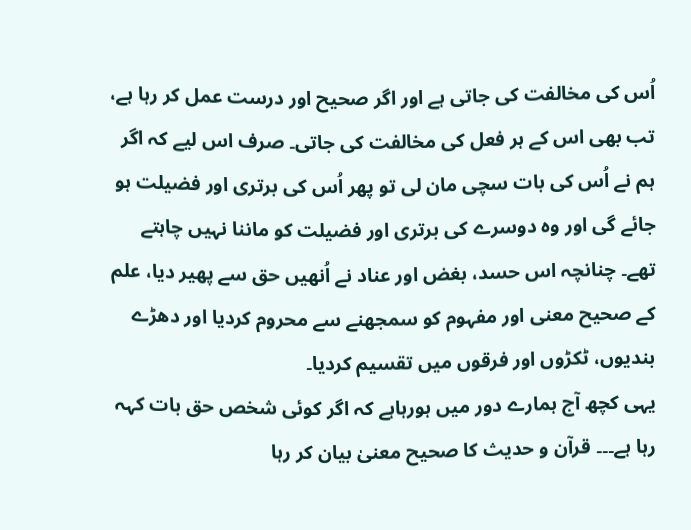اُس کی مخالفت کی جاتی ہے اور اگر صحیح اور درست عمل کر رہا ہے، تب بھی اس کے ہر فعل کی مخالفت کی جاتی۔ صرف اس لیے کہ اگر ہم نے اُس کی بات سچی مان لی تو پھر اُس کی برتری اور فضیلت ہو جائے گی اور وہ دوسرے کی برتری اور فضیلت کو ماننا نہیں چاہتے تھے۔ چنانچہ اس حسد، بغض اور عناد نے اُنھیں حق سے پھیر دیا، علم کے صحیح معنی اور مفہوم کو سمجھنے سے محروم کردیا اور دھڑے بندیوں، ٹکڑوں اور فرقوں میں تقسیم کردیا۔
یہی کچھ آج ہمارے دور میں ہورہاہے کہ اگر کوئی شخص حق بات کہہ رہا ہے۔۔۔ قرآن و حدیث کا صحیح معنیٰ بیان کر رہا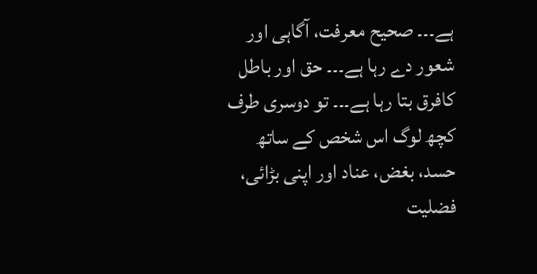ہے۔۔۔ صحیح معرفت، آگاہی اور شعور دے رہا ہے۔۔۔ حق اور باطل کافرق بتا رہا ہے۔۔۔ تو دوسری طرف کچھ لوگ اس شخص کے ساتھ حسد، بغض، عناد اور اپنی بڑائی، فضلیت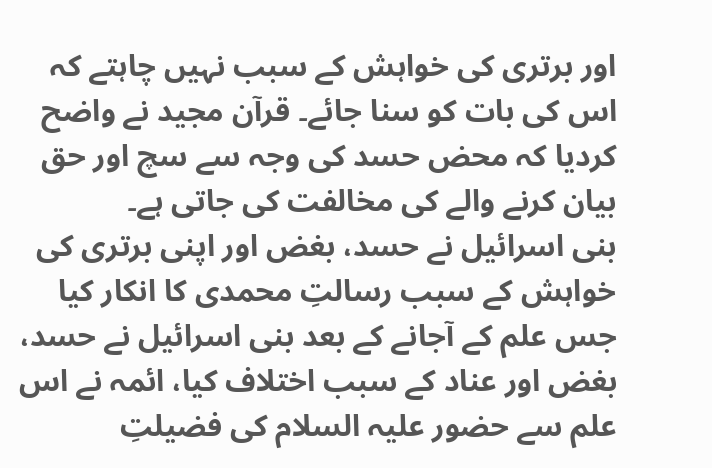اور برتری کی خواہش کے سبب نہیں چاہتے کہ اس کی بات کو سنا جائے۔ قرآن مجید نے واضح کردیا کہ محض حسد کی وجہ سے سچ اور حق بیان کرنے والے کی مخالفت کی جاتی ہے۔
بنی اسرائیل نے حسد، بغض اور اپنی برتری کی خواہش کے سبب رسالتِ محمدی کا انکار کیا
جس علم کے آجانے کے بعد بنی اسرائیل نے حسد، بغض اور عناد کے سبب اختلاف کیا، ائمہ نے اس علم سے حضور علیہ السلام کی فضیلتِ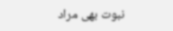نبوت بھی مراد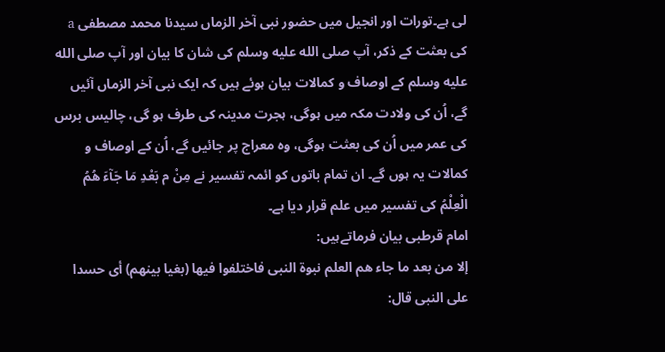لی ہے۔تورات اور انجیل میں حضور نبی آخر الزماں سیدنا محمد مصطفی a کی بعثت کے ذکر، آپ صلى الله عليه وسلم کی شان کا بیان اور آپ صلى الله عليه وسلم کے اوصاف و کمالات بیان ہوئے ہیں کہ ایک نبی آخر الزماں آئیں گے، اُن کی ولادت مکہ میں ہوگی، ہجرت مدینہ کی طرف ہو گی، چالیس برس کی عمر میں اُن کی بعثت ہوگی، وہ معراج پر جائیں گے، اُن کے اوصاف و کمالات یہ ہوں گے۔ ان تمام باتوں کو ائمہ تفسیر نے مِنْ م بَعْدِ مَا جَآءَ ھُمُ الْعِلْمُ کی تفسیر میں علم قرار دیا ہے۔
امام قرطبی بیان فرماتےہیں:
إلا من بعد ما جاء هم العلم نبوۃ النبی فاختلفوا فیها (بغیا بینهم) أی حسدا علی النبی قال: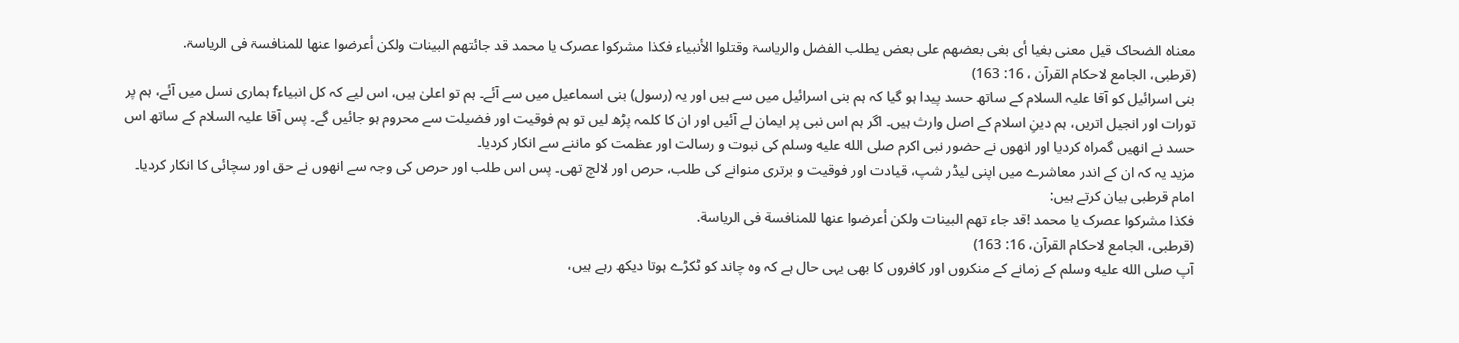معناه الضحاک قیل معنی بغیا أی بغی بعضهم علی بعض یطلب الفضل والریاسۃ وقتلوا الأنبیاء فکذا مشرکوا عصرک یا محمد قد جائتهم البینات ولکن أعرضوا عنها للمنافسۃ فی الریاسۃ.
(قرطبی، الجامع لاحکام القرآن ، 16: 163)
بنی اسرائیل کو آقا علیہ السلام کے ساتھ حسد پیدا ہو گیا کہ ہم بنی اسرائیل میں سے ہیں اور یہ (رسول) بنی اسماعیل میں سے آئے۔ ہم تو اعلیٰ ہیں، اس لیے کہ کل انبیاءf ہماری نسل میں آئے، ہم پر تورات اور انجیل اتریں، ہم دینِ اسلام کے اصل وارث ہیں۔ اگر ہم اس نبی پر ایمان لے آئیں اور ان کا کلمہ پڑھ لیں تو ہم فوقیت اور فضیلت سے محروم ہو جائیں گے۔ پس آقا علیہ السلام کے ساتھ اس حسد نے انھیں گمراہ کردیا اور انھوں نے حضور نبی اکرم صلى الله عليه وسلم کی نبوت و رسالت اور عظمت کو ماننے سے انکار کردیا۔
مزید یہ کہ ان کے اندر معاشرے میں اپنی لیڈر شپ، قیادت اور فوقیت و برتری منوانے کی طلب، حرص اور لالچ تھی۔ پس اس طلب اور حرص کی وجہ سے انھوں نے حق اور سچائی کا انکار کردیا۔ امام قرطبی بیان کرتے ہیں:
فکذا مشرکوا عصرک یا محمد !قد جاء تهم البینات ولکن أعرضوا عنها للمنافسة فی الریاسة.
(قرطبی، الجامع لاحکام القرآن، 16: 163)
آپ صلى الله عليه وسلم کے زمانے کے منکروں اور کافروں کا بھی یہی حال ہے کہ وہ چاند کو ٹکڑے ہوتا دیکھ رہے ہیں،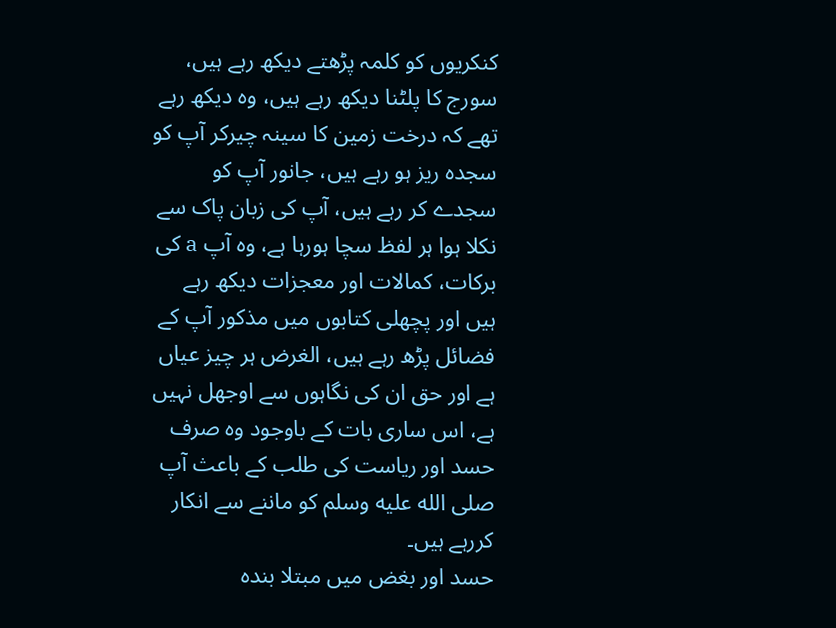کنکریوں کو کلمہ پڑھتے دیکھ رہے ہیں، سورج کا پلٹنا دیکھ رہے ہیں، وہ دیکھ رہے تھے کہ درخت زمین کا سینہ چیرکر آپ کو سجدہ ریز ہو رہے ہیں، جانور آپ کو سجدے کر رہے ہیں، آپ کی زبان پاک سے نکلا ہوا ہر لفظ سچا ہورہا ہے، وہ آپ a کی برکات، کمالات اور معجزات دیکھ رہے ہیں اور پچھلی کتابوں میں مذکور آپ کے فضائل پڑھ رہے ہیں، الغرض ہر چیز عیاں ہے اور حق ان کی نگاہوں سے اوجھل نہیں ہے، اس ساری بات کے باوجود وہ صرف حسد اور ریاست کی طلب کے باعث آپ صلى الله عليه وسلم کو ماننے سے انکار کررہے ہیں۔
حسد اور بغض میں مبتلا بندہ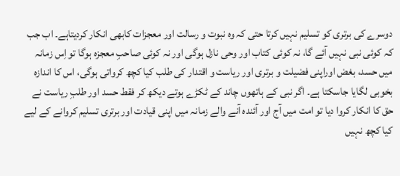دوسرے کی برتری کو تسلیم نہیں کرتا حتی کہ وہ نبوت و رسالت اور معجزات کابھی انکار کردیتاہے۔ اب جب کہ کوئی نبی نہیں آئے گا، نہ کوئی کتاب اور وحی نازل ہوگی اور نہ کوئی صاحبِ معجزہ ہوگا تو اِس زمانہ میں حسد، بغض اوراپنی فضیلت و برتری اور ریاست و اقتدار کی طلب کیا کچھ کرواتی ہوگی، اس کا اندازہ بخوبی لگایا جاسکتا ہے۔ اگر نبی کے ہاتھوں چاند کے ٹکڑے ہوتے دیکھ کر فقط حسد اور طلبِ ریاست نے حق کا انکار کروا دیا تو امت میں آج اور آئندہ آنے والے زمانہ میں اپنی قیادت اور برتری تسلیم کروانے کے لیے کیا کچھ نہیں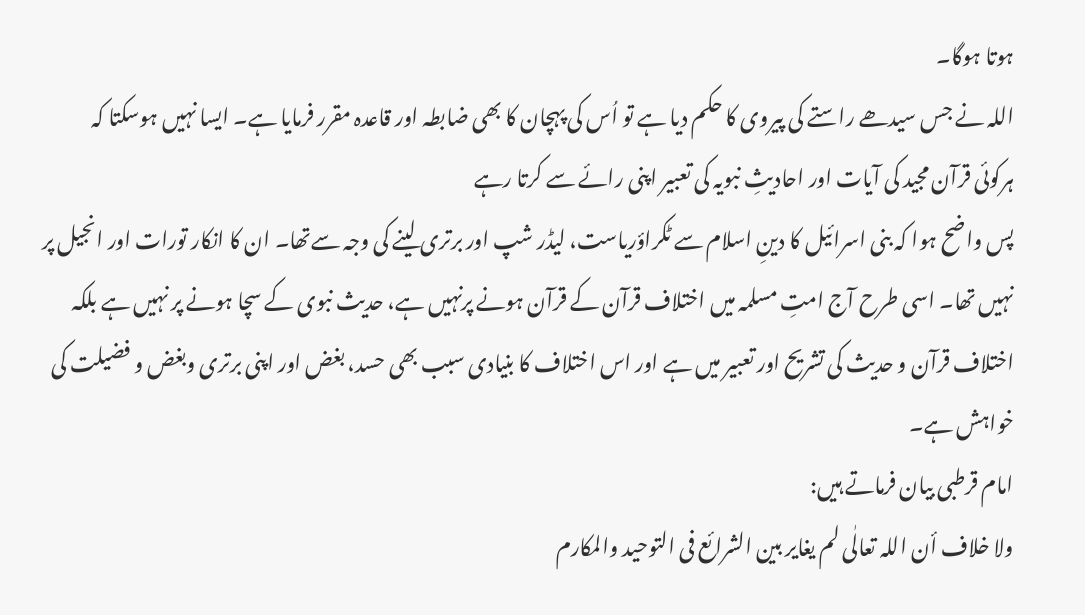ہوتا ہوگا۔
اللہ نے جس سیدھے راستے کی پیروی کا حکم دیا ہے تو اُس کی پہچان کا بھی ضابطہ اور قاعدہ مقرر فرمایا ہے۔ ایسا نہیں ہوسکتا کہ ہرکوئی قرآن مجید کی آیات اور احادیثِ نبویہ کی تعبیر اپنی رائے سے کرتا رہے
پس واضح ہوا کہ بنی اسرائیل کا دینِ اسلام سے ٹکراؤریاست، لیڈر شپ اور برتری لینے کی وجہ سےتھا۔ ان کا انکار تورات اور انجیل پر نہیں تھا۔ اسی طرح آج امتِ مسلمہ میں اختلاف قرآن کے قرآن ہونے پرنہیں ہے، حدیث نبوی کے سچا ہونے پر نہیں ہے بلکہ اختلاف قرآن و حدیث کی تشریح اور تعبیر میں ہے اور اس اختلاف کا بنیادی سبب بھی حسد، بغض اور اپنی برتری وبغض و فضیلت کی خواہش ہے۔
امام قرطبی بیان فرماتے ہیں:
ولا خلاف أن اللہ تعالٰی لم یغایر بین الشرائع فی التوحید والمکارم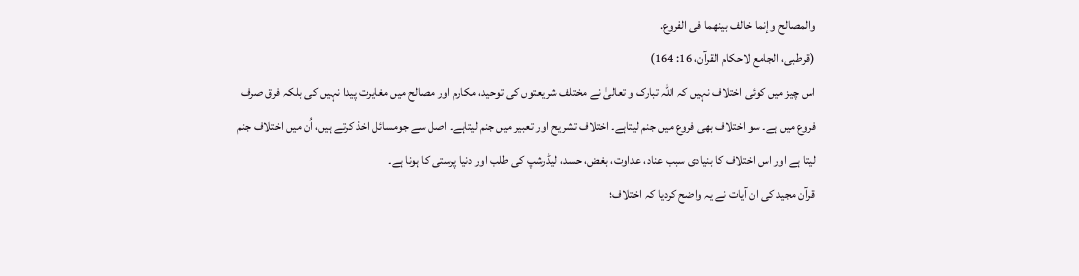والمصالح وإنما خالف بینهما فی الفروع.
(قرطبی، الجامع لاحکام القرآن، 16: 164)
اس چیز میں کوئی اختلاف نہیں کہ اللہ تبارک و تعالیٰ نے مختلف شریعتوں کی توحید، مکارم اور مصالح میں مغایرت پیدا نہیں کی بلکہ فرق صرف فروع میں ہے۔ سو اختلاف بھی فروع میں جنم لیتاہے۔ اختلاف تشریح اور تعبیر میں جنم لیتاہے۔ اصل سے جومسائل اخذ کرتے ہیں، اُن میں اختلاف جنم لیتا ہے اور اس اختلاف کا بنیادی سبب عناد، عداوت، بغض، حسد، لیڈرشپ کی طلب اور دنیا پرستی کا ہونا ہے۔
قرآن مجید کی ان آیات نے یہ واضح کردیا کہ اختلاف؛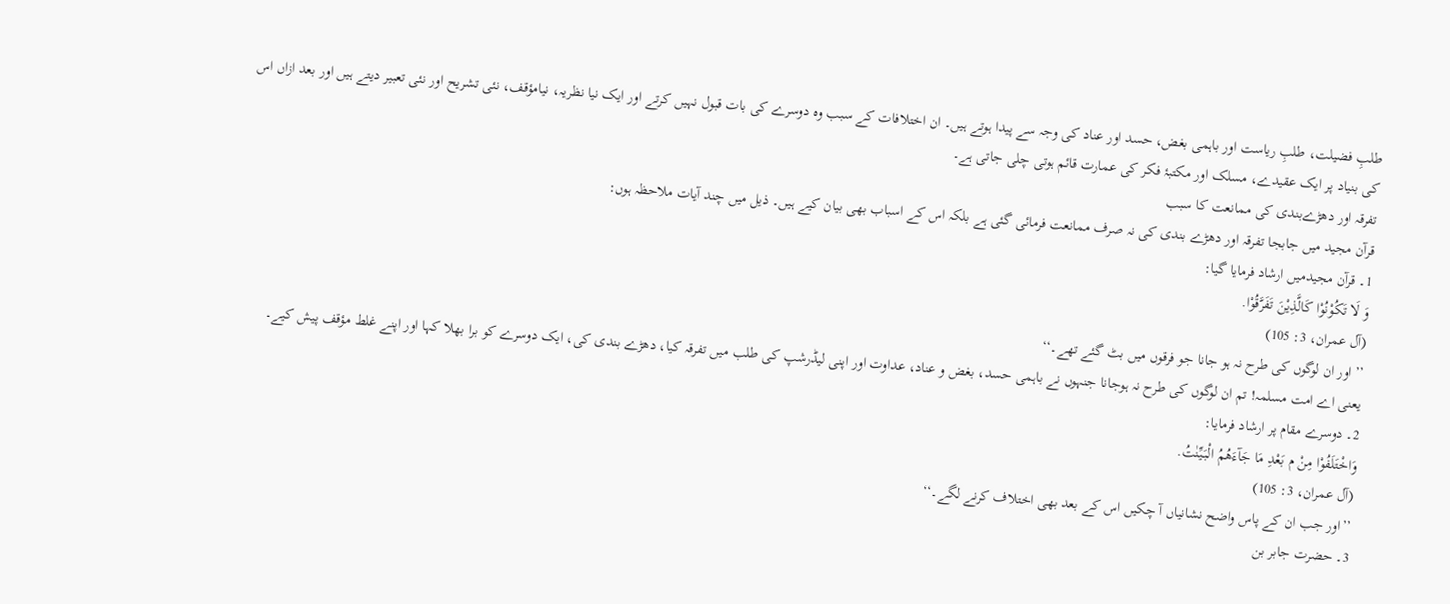طلبِ فضیلت، طلبِ ریاست اور باہمی بغض، حسد اور عناد کی وجہ سے پیدا ہوتے ہیں۔ ان اختلافات کے سبب وہ دوسرے کی بات قبول نہیں کرتے اور ایک نیا نظریہ، نیامؤقف، نئی تشریح اور نئی تعبیر دیتے ہیں اور بعد ازاں اس کی بنیاد پر ایک عقیدے، مسلک اور مکتبۂ فکر کی عمارت قائم ہوتی چلی جاتی ہے۔
تفرقہ اور دھڑےبندی کی ممانعت کا سبب
قرآن مجید میں جابجا تفرقہ اور دھڑے بندی کی نہ صرف ممانعت فرمائی گئی ہے بلکہ اس کے اسباب بھی بیان کیے ہیں۔ ذیل میں چند آیات ملاحظہ ہوں:
1۔ قرآن مجیدمیں ارشاد فرمایا گیا:
وَ لَا تَکُوْنُوْا کَالَّذِیْنَ تَفَرَّقُوْا.
(آل عمران، 3: 105)
’’ اور ان لوگوں کی طرح نہ ہو جانا جو فرقوں میں بٹ گئے تھے۔‘‘
یعنی اے امت مسلمہ! تم ان لوگوں کی طرح نہ ہوجانا جنہوں نے باہمی حسد، بغض و عناد، عداوت اور اپنی لیڈرشپ کی طلب میں تفرقہ کیا، دھڑے بندی کی، ایک دوسرے کو برا بھلا کہا اور اپنے غلط مؤقف پیش کیے۔
2۔ دوسرے مقام پر ارشاد فرمایا:
وَاخْتَلَفُوْا مِنْ م بَعْدِ مَا جَآءَھُمُ الْبَیِّنٰتُ.
(آل عمران، 3: 105)
’’اور جب ان کے پاس واضح نشانیاں آ چکیں اس کے بعد بھی اختلاف کرنے لگے۔‘‘
3۔ حضرت جابر بن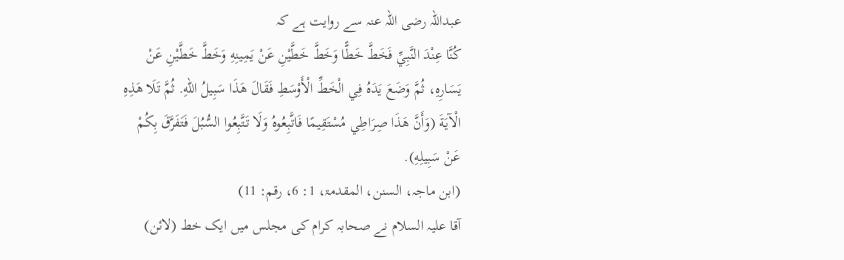عبداللہ رضی اللہ عنہ سے روایت ہے کہ
کُنَّا عِنْدَ النَّبِيِّ فَخَطَّ خَطًّا وَخَطَّ خَطَّیْنِ عَنْ یَمِینِهِ وَخَطَّ خَطَّیْنِ عَنْ یَسَارِهِ، ثُمَّ وَضَعَ یَدَهُ فِي الْخَطِّ الْأَوْسَطِ فَقَالَ هَذَا سَبِیلُ اللهِ. ثُمَّ تَلَا هَذِهِ الْآیَةَ (وَأَنَّ هَذَا صِرَاطِي مُسْتَقِیمًا فَاتَّبِعُوهُ وَلَا تَتَّبِعُوا السُّبُلَ فَتَفَرَّقَ بِکُمْ عَنْ سَبِیلِهِ).
(ابن ماجہ، السنن، المقدمۃ، 1: 6، رقم: 11)
آقا علیہ السلام نے صحابہ کرام کی مجلس میں ایک خط (لائن)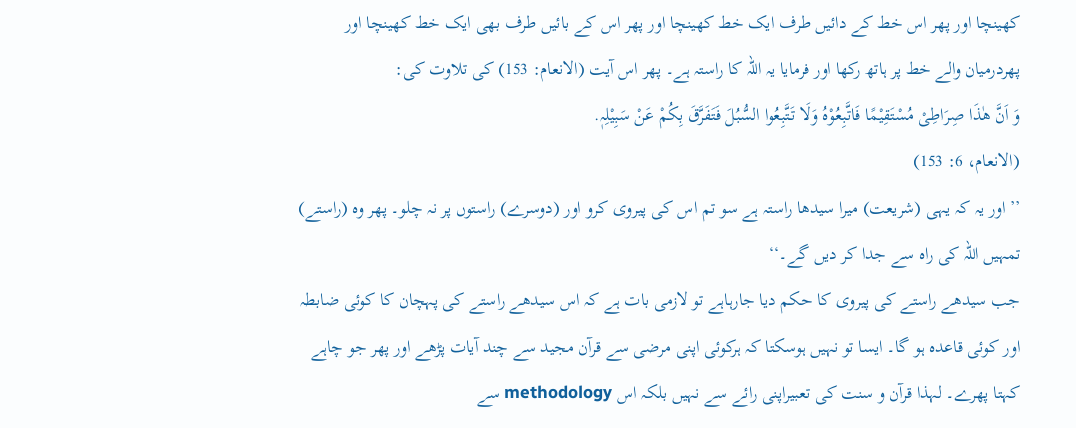کھینچا اور پھر اس خط کے دائیں طرف ایک خط کھینچا اور پھر اس کے بائیں طرف بھی ایک خط کھینچا اور پھردرمیان والے خط پر ہاتھ رکھا اور فرمایا یہ اللہ کا راستہ ہے۔ پھر اس آیت (الانعام: 153) کی تلاوت کی:
وَ اَنَّ ھٰذَا صِرَاطِیْ مُسْتَقِیْمًا فَاتَّبِعُوْهُ وَلَا تَتَّبِعُوا السُّبُلَ فَتَفَرَّقَ بِکُمْ عَنْ سَبِیْلِہٖ.
(الانعام، 6: 153)
’’ اور یہ کہ یہی (شریعت) میرا سیدھا راستہ ہے سو تم اس کی پیروی کرو اور (دوسرے) راستوں پر نہ چلو۔ پھر وہ (راستے) تمہیں اللہ کی راہ سے جدا کر دیں گے۔‘‘
جب سیدھے راستے کی پیروی کا حکم دیا جارہاہے تو لازمی بات ہے کہ اس سیدھے راستے کی پہچان کا کوئی ضابطہ اور کوئی قاعدہ ہو گا۔ ایسا تو نہیں ہوسکتا کہ ہرکوئی اپنی مرضی سے قرآن مجید سے چند آیات پڑھے اور پھر جو چاہے کہتا پھرے۔ لہذا قرآن و سنت کی تعبیراپنی رائے سے نہیں بلکہ اس methodology سے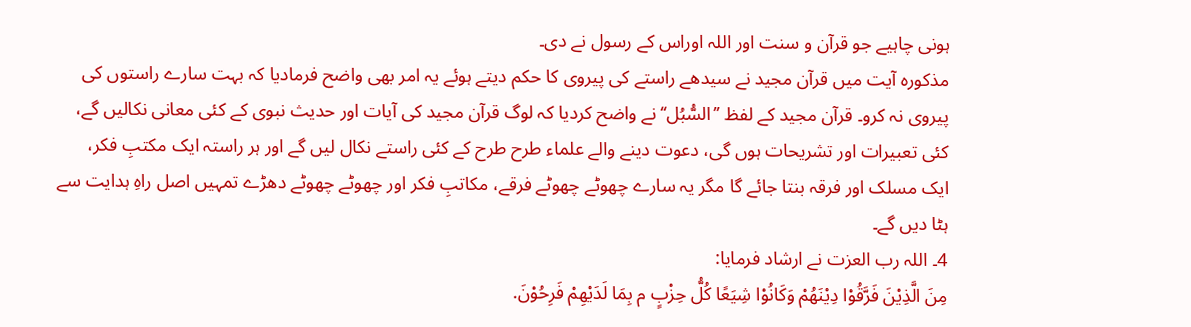ہونی چاہیے جو قرآن و سنت اور اللہ اوراس کے رسول نے دی۔
مذکورہ آیت میں قرآن مجید نے سیدھے راستے کی پیروی کا حکم دیتے ہوئے یہ امر بھی واضح فرمادیا کہ بہت سارے راستوں کی پیروی نہ کرو۔ قرآن مجید کے لفظ ’’السُّبُل‘‘ نے واضح کردیا کہ لوگ قرآن مجید کی آیات اور حدیث نبوی کے کئی معانی نکالیں گے، کئی تعبیرات اور تشریحات ہوں گی، دعوت دینے والے علماء طرح طرح کے کئی راستے نکال لیں گے اور ہر راستہ ایک مکتبِ فکر، ایک مسلک اور فرقہ بنتا جائے گا مگر یہ سارے چھوٹے چھوٹے فرقے، مکاتبِ فکر اور چھوٹے چھوٹے دھڑے تمہیں اصل راہِ ہدایت سے ہٹا دیں گے۔
4۔ اللہ رب العزت نے ارشاد فرمایا:
مِنَ الَّذِیْنَ فَرَّقُوْا دِیْنَهُمْ وَکَانُوْا شِیَعًا کُلُّ حِزْبٍ م بِمَا لَدَیْهِمْ فَرِحُوْنَ.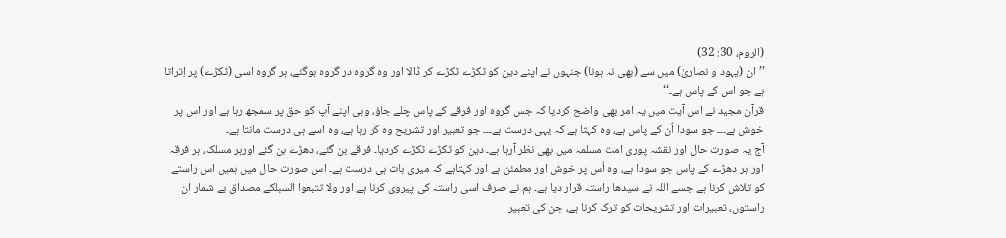(الروم، 30: 32)
’’ان (یہود و نصاریٰ) میں سے (بھی نہ ہونا) جنہوں نے اپنے دین کو ٹکڑے ٹکڑے کر ڈالا اور وہ گروہ در گروہ ہوگئے، ہر گروہ اسی (ٹکڑے) پر اِتراتا ہے جو اس کے پاس ہے۔‘‘
قرآن مجید نے اس آیت میں یہ امر بھی واضح کردیا کہ جس گروہ اور فرقے کے پاس چلے جاؤ، وہی اپنے آپ کو حق پر سمجھ رہا ہے اور اس پر خوش ہے۔۔۔ جو سودا اُن کے پاس ہے، وہ کہتا ہے کہ یہی درست ہے۔۔۔ جو تعبیر اور تشریح وہ کر رہا ہے، وہ اسے ہی درست مانتا ہے۔
آج یہ صورت حال اور نقشہ پوری امت مسلمہ میں بھی نظر آرہا ہے۔ دین کو ٹکڑے ٹکڑے کردیا۔ فرقے بن گئے، دھڑے بن گئے اورہر مسلک، ہر فرقہ اور ہر دھڑے کے پاس جو سودا ہے، وہ اُس پر خوش اور مطمئن ہے اور کہتاہے کہ میری بات ہی درست ہے۔ اس صورت حال میں ہمیں اس راستے کو تلاش کرنا ہے جسے اللہ نے سیدھا راستہ قرار دیا ہے۔ ہم نے صرف اسی راستہ کی پیروی کرنا ہے اور ولا تتبعوا السبلکے مصداق بے شمار ان راستوں، تعبیرات اور تشریحات کو ترک کرنا ہے، جن کی تعبیر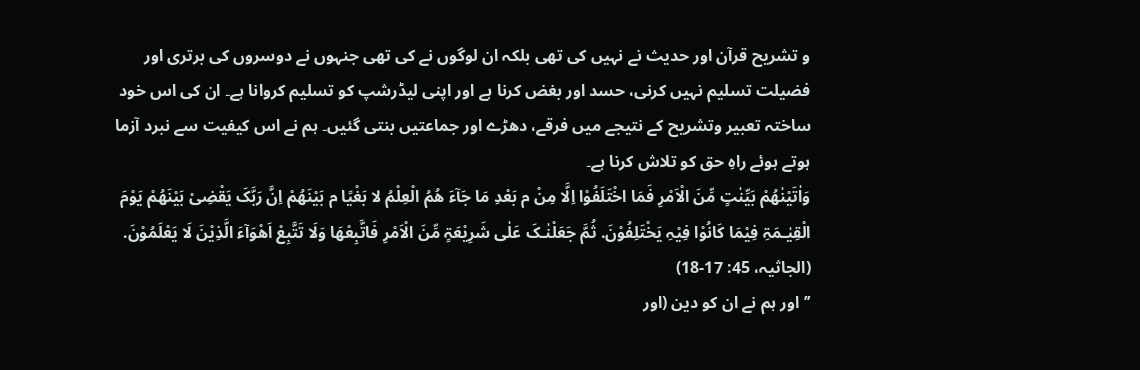و تشریح قرآن اور حدیث نے نہیں کی تھی بلکہ ان لوگوں نے کی تھی جنہوں نے دوسروں کی برتری اور فضیلت تسلیم نہیں کرنی، حسد اور بغض کرنا ہے اور اپنی لیڈرشپ کو تسلیم کروانا ہے۔ ان کی اس خود ساختہ تعبیر وتشریح کے نتیجے میں فرقے، دھڑے اور جماعتیں بنتی گئیں۔ ہم نے اس کیفیت سے نبرد آزما ہوتے ہوئے راہِ حق کو تلاش کرنا ہے۔
وَاٰتَیْنٰهُمْ بَیِّنٰتٍ مِّنَ الْاَمْرِ فَمَا اخْتَلَفُوْا اِلَّا مِنْ م بَعْدِ مَا جَآءَ هُمُ الْعِلْمُ لا بَغْیًا م بَیْنَهُمْ اِنَّ رَبَّکَ یَقْضِیْ بَیْنَهُمْ یَوْمَ الْقِیٰـمَۃِ فِیْمَا کَانُوْا فِیْہِ یَخْتَلِفُوْنَ. ثُمَّ جَعَلْنٰـکَ عَلٰی شَرِیْعَۃٍ مِّنَ الْاَمْرِ فَاتَّبِعْهَا وَلَا تَتَّبِعْ اَهْوَآءَ الَّذِیْنَ لَا یَعْلَمُوْنَ.
(الجاثیہ، 45: 17-18)
’’اور ہم نے ان کو دین (اور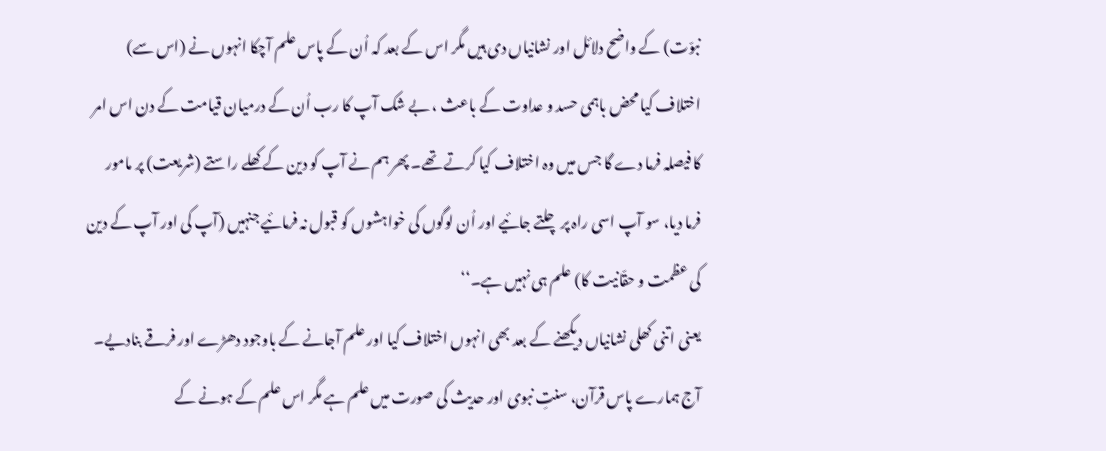نبوّت) کے واضح دلائل اور نشانیاں دی ہیں مگر اس کے بعد کہ اُن کے پاس علم آچکا انہوں نے (اس سے) اختلاف کیا محض باہمی حسد و عداوت کے باعث ، بے شک آپ کا رب اُن کے درمیان قیامت کے دن اس امر کا فیصلہ فرما دے گا جس میں وہ اختلاف کیا کرتے تھے۔ پھر ہم نے آپ کو دین کے کھلے راستے (شریعت) پر مامور فرما دیا، سو آپ اسی راہ پر چلتے جائیے اور اُن لوگوں کی خواہشوں کو قبول نہ فرمائیے جنہیں (آپ کی اور آپ کے دین کی عظمت و حقّانیت کا) علم ہی نہیں ہے۔‘‘
یعنی اتنی کھلی نشانیاں دیکھنے کے بعد بھی انہوں اختلاف کیا اور علم آجانے کے باوجود دھڑے اور فرقے بنادیے۔ آج ہمارے پاس قرآن، سنتِ نبوی اور حدیث کی صورت میں علم ہے مگر اس علم کے ہونے کے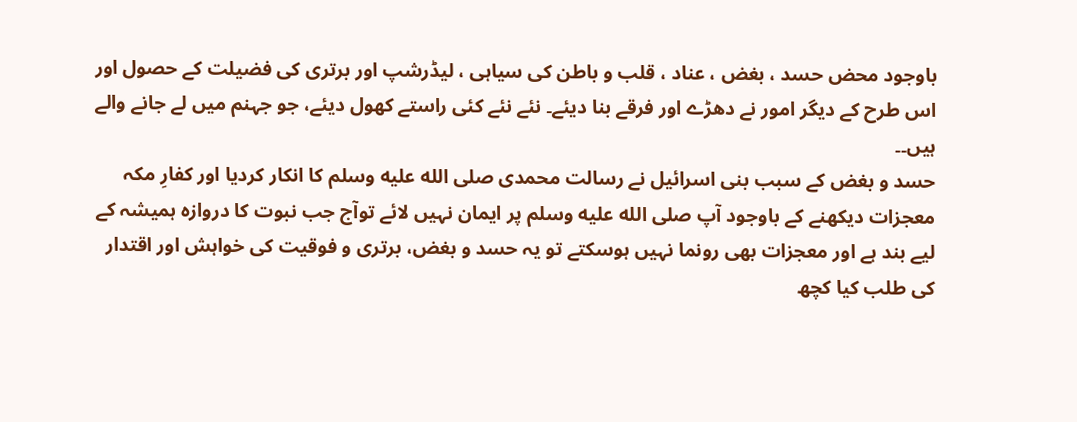باوجود محض حسد ، بغض ، عناد ، قلب و باطن کی سیاہی ، لیڈرشپ اور برتری کی فضیلت کے حصول اور اس طرح کے دیگر امور نے دھڑے اور فرقے بنا دیئے۔ نئے نئے کئی راستے کھول دیئے، جو جہنم میں لے جانے والے ہیں۔۔
حسد و بغض کے سبب بنی اسرائیل نے رسالت محمدی صلى الله عليه وسلم کا انکار کردیا اور کفارِ مکہ معجزات دیکھنے کے باوجود آپ صلى الله عليه وسلم پر ایمان نہیں لائے توآج جب نبوت کا دروازہ ہمیشہ کے لیے بند ہے اور معجزات بھی رونما نہیں ہوسکتے تو یہ حسد و بغض، برتری و فوقیت کی خواہش اور اقتدار کی طلب کیا کچھ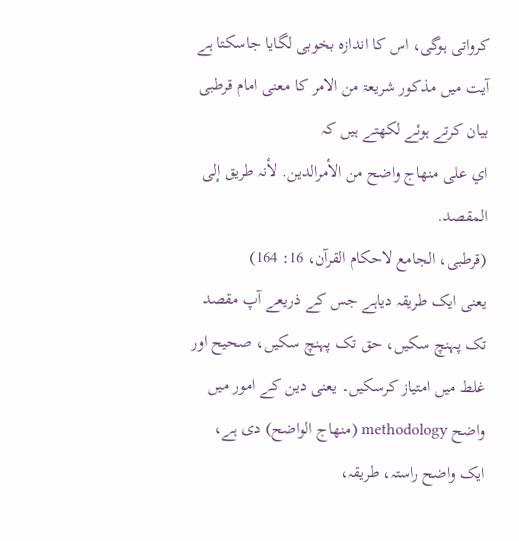کرواتی ہوگی، اس کا اندازہ بخوبی لگایا جاسکتا ہے
آیت میں مذکور شریعۃ من الامر کا معنی امام قرطبی بیان کرتے ہوئے لکھتے ہیں کہ
اي علی منھاج واضح من الأمرالدین. لأنہ طریق إلی المقصد.
(قرطبی، الجامع لاحکام القرآن، 16: 164)
یعنی ایک طریقہ دیاہے جس کے ذریعے آپ مقصد تک پہنچ سکیں، حق تک پہنچ سکیں، صحیح اور غلط میں امتیاز کرسکیں۔ یعنی دین کے امور میں واضح methodology (منھاج الواضح) دی ہے، ایک واضح راستہ، طریقہ،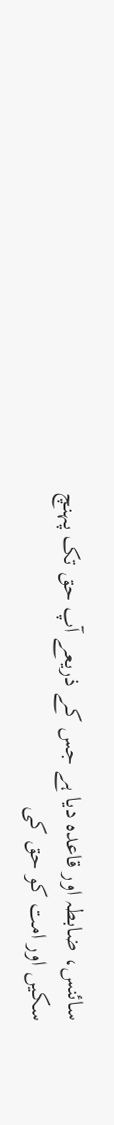سائنس، ضابطہ اور قاعدہ دیا ہے جس کے ذریعے آپ حق تک پہنچ سکیں اور امت کو حق کی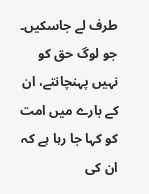طرف لے جاسکیں۔
جو لوگ حق کو نہیں پہنچانتے، ان کے بارے میں امت کو کہا جا رہا ہے کہ ان کی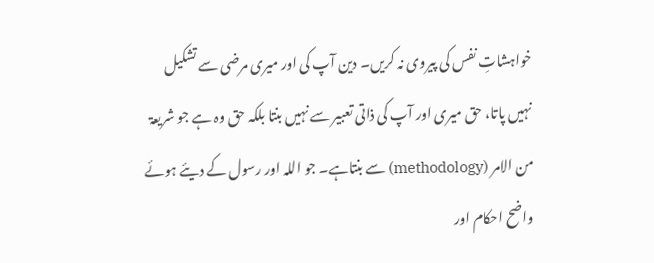خواہشاتِ نفس کی پیروی نہ کریں۔ دین آپ کی اور میری مرضی سے تشکیل نہیں پاتا، حق میری اور آپ کی ذاتی تعبیر سے نہیں بنتا بلکہ حق وہ ہے جو شریعۃ من الامر (methodology) سے بنتاہے۔ جو اللہ اور رسول کے دیئے ہوئے واضح احکام اور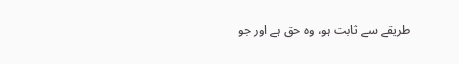طریقے سے ثابت ہو، وہ حق ہے اور جو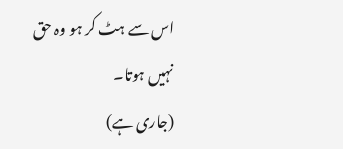اس سے ہٹ کر ہو وہ حق نہیں ہوتا۔
(جاری ہے)